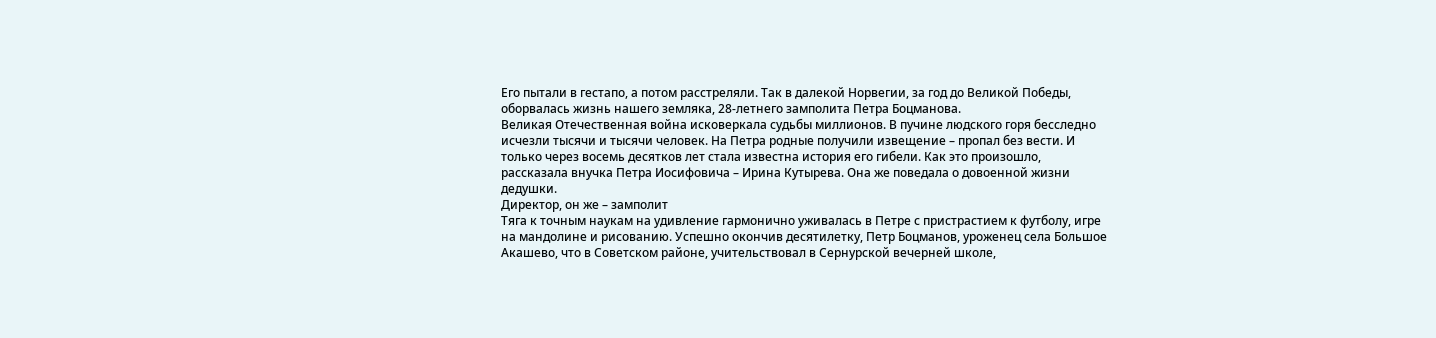Его пытали в гестапо, а потом расстреляли. Так в далекой Норвегии, за год до Великой Победы, оборвалась жизнь нашего земляка, 28-летнего замполита Петра Боцманова.
Великая Отечественная война исковеркала судьбы миллионов. В пучине людского горя бесследно исчезли тысячи и тысячи человек. На Петра родные получили извещение – пропал без вести. И только через восемь десятков лет стала известна история его гибели. Как это произошло, рассказала внучка Петра Иосифовича – Ирина Кутырева. Она же поведала о довоенной жизни дедушки.
Директор, он же – замполит
Тяга к точным наукам на удивление гармонично уживалась в Петре с пристрастием к футболу, игре на мандолине и рисованию. Успешно окончив десятилетку, Петр Боцманов, уроженец села Большое Акашево, что в Советском районе, учительствовал в Сернурской вечерней школе,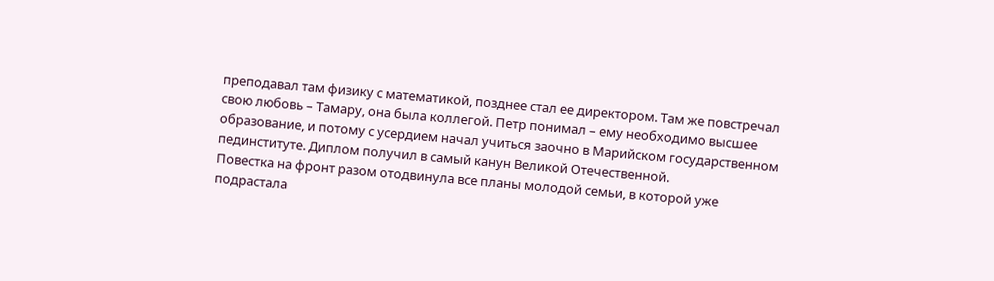преподавал там физику с математикой, позднее стал ее директором. Там же повстречал свою любовь – Тамару, она была коллегой. Петр понимал – ему необходимо высшее образование, и потому с усердием начал учиться заочно в Марийском государственном пединституте. Диплом получил в самый канун Великой Отечественной.
Повестка на фронт разом отодвинула все планы молодой семьи, в которой уже подрастала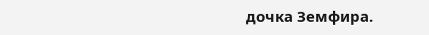дочка Земфира.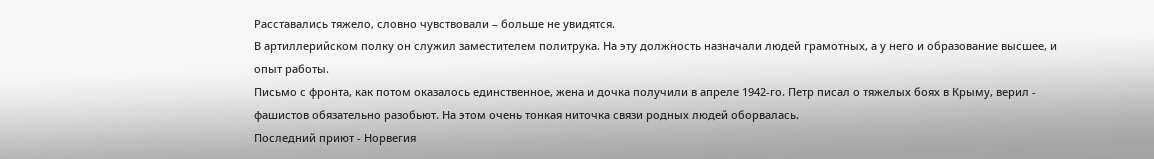Расставались тяжело, словно чувствовали – больше не увидятся.
В артиллерийском полку он служил заместителем политрука. На эту должность назначали людей грамотных, а у него и образование высшее, и опыт работы.
Письмо с фронта, как потом оказалось единственное, жена и дочка получили в апреле 1942-го. Петр писал о тяжелых боях в Крыму, верил - фашистов обязательно разобьют. На этом очень тонкая ниточка связи родных людей оборвалась.
Последний приют - Норвегия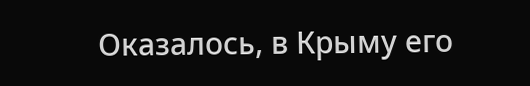Оказалось, в Крыму его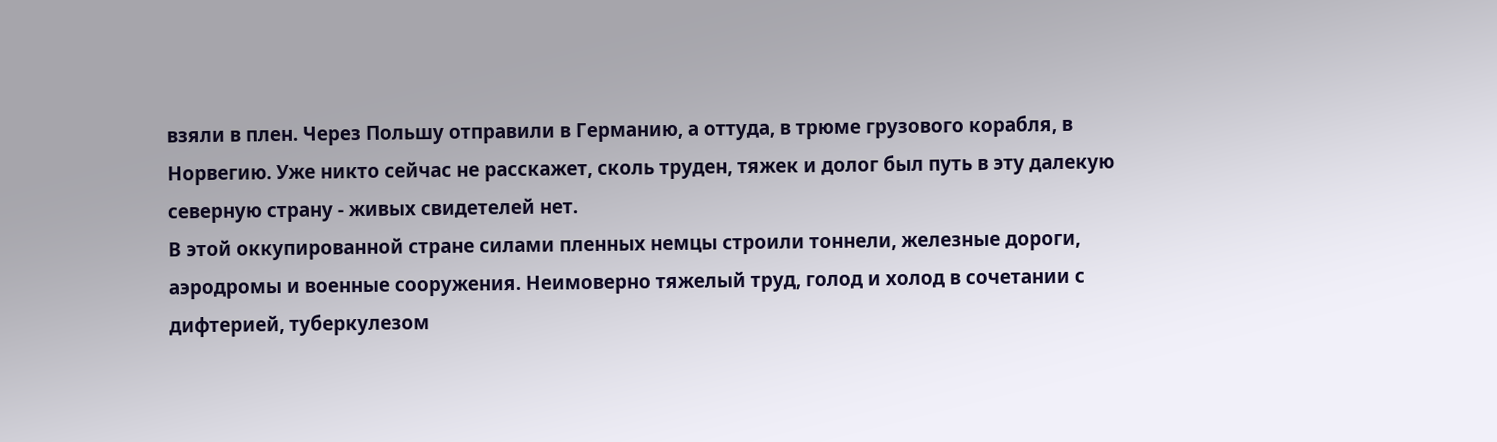взяли в плен. Через Польшу отправили в Германию, а оттуда, в трюме грузового корабля, в Норвегию. Уже никто сейчас не расскажет, сколь труден, тяжек и долог был путь в эту далекую северную страну - живых свидетелей нет.
В этой оккупированной стране силами пленных немцы строили тоннели, железные дороги, аэродромы и военные сооружения. Неимоверно тяжелый труд, голод и холод в сочетании с дифтерией, туберкулезом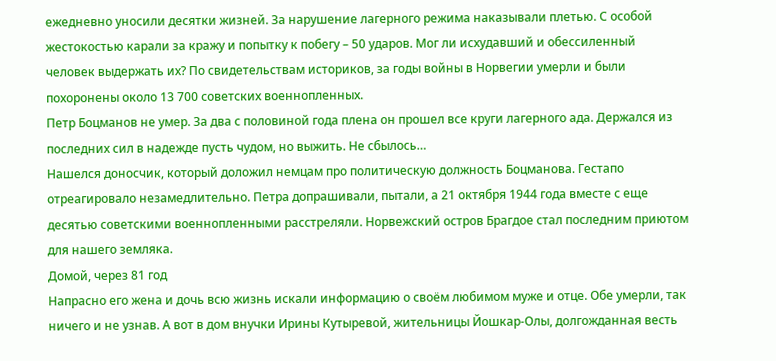ежедневно уносили десятки жизней. За нарушение лагерного режима наказывали плетью. С особой жестокостью карали за кражу и попытку к побегу – 50 ударов. Мог ли исхудавший и обессиленный человек выдержать их? По свидетельствам историков, за годы войны в Норвегии умерли и были похоронены около 13 700 советских военнопленных.
Петр Боцманов не умер. За два с половиной года плена он прошел все круги лагерного ада. Держался из последних сил в надежде пусть чудом, но выжить. Не сбылось…
Нашелся доносчик, который доложил немцам про политическую должность Боцманова. Гестапо отреагировало незамедлительно. Петра допрашивали, пытали, а 21 октября 1944 года вместе с еще десятью советскими военнопленными расстреляли. Норвежский остров Брагдое стал последним приютом для нашего земляка.
Домой, через 81 год
Напрасно его жена и дочь всю жизнь искали информацию о своём любимом муже и отце. Обе умерли, так ничего и не узнав. А вот в дом внучки Ирины Кутыревой, жительницы Йошкар-Олы, долгожданная весть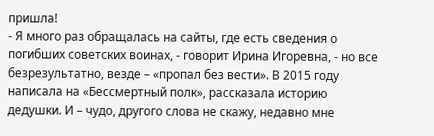пришла!
- Я много раз обращалась на сайты, где есть сведения о погибших советских воинах, - говорит Ирина Игоревна, - но все безрезультатно, везде – «пропал без вести». В 2015 году написала на «Бессмертный полк», рассказала историю дедушки. И – чудо, другого слова не скажу, недавно мне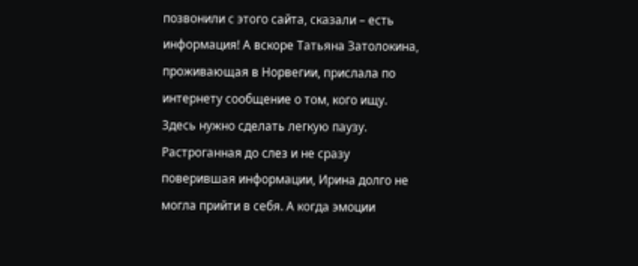позвонили с этого сайта, сказали – есть информация! А вскоре Татьяна Затолокина, проживающая в Норвегии, прислала по интернету сообщение о том, кого ищу.
Здесь нужно сделать легкую паузу. Растроганная до слез и не сразу поверившая информации, Ирина долго не могла прийти в себя. А когда эмоции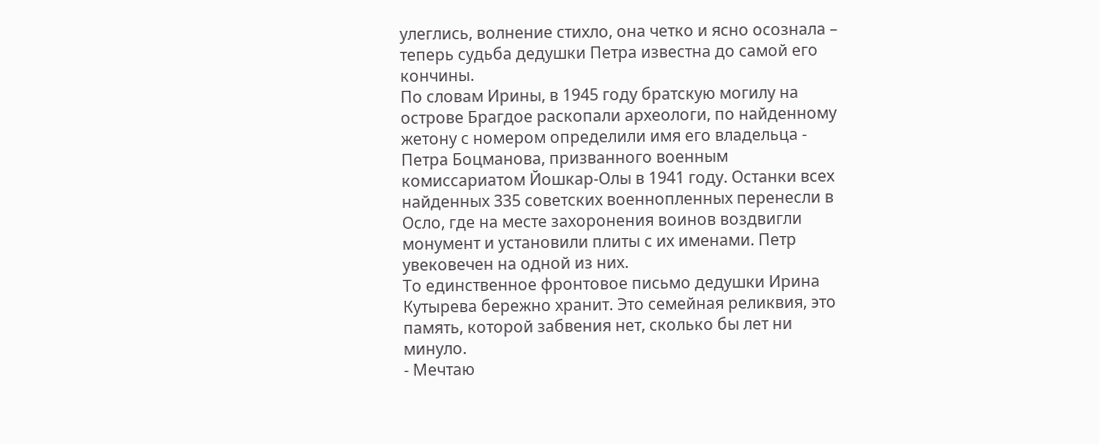улеглись, волнение стихло, она четко и ясно осознала – теперь судьба дедушки Петра известна до самой его кончины.
По словам Ирины, в 1945 году братскую могилу на острове Брагдое раскопали археологи, по найденному жетону с номером определили имя его владельца - Петра Боцманова, призванного военным комиссариатом Йошкар-Олы в 1941 году. Останки всех найденных 335 советских военнопленных перенесли в Осло, где на месте захоронения воинов воздвигли монумент и установили плиты с их именами. Петр увековечен на одной из них.
То единственное фронтовое письмо дедушки Ирина Кутырева бережно хранит. Это семейная реликвия, это память, которой забвения нет, сколько бы лет ни минуло.
- Мечтаю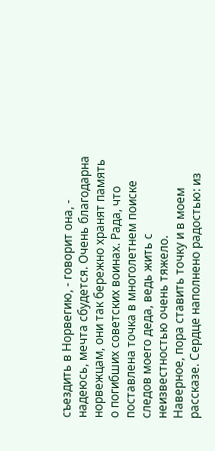съездить в Норвегию, - говорит она, - надеюсь, мечта сбудется. Очень благодарна норвежцам, они так бережно хранят память о погибших советских воинах. Рада, что поставлена точка в многолетнем поиске следов моего деда, ведь жить с неизвестностью очень тяжело.
Наверное, пора ставить точку и в моем рассказе. Сердце наполнено радостью: из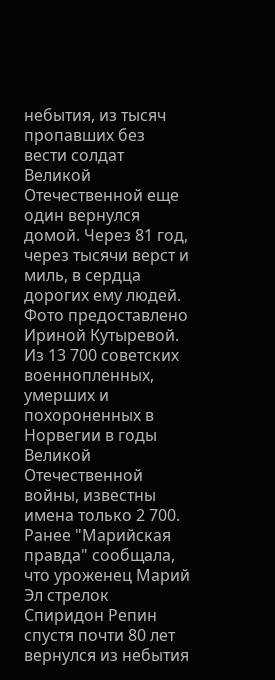небытия, из тысяч пропавших без вести солдат Великой Отечественной еще один вернулся домой. Через 81 год, через тысячи верст и миль, в сердца дорогих ему людей.
Фото предоставлено Ириной Кутыревой.
Из 13 700 советских военнопленных, умерших и похороненных в Норвегии в годы Великой Отечественной войны, известны имена только 2 700.
Ранее "Марийская правда" сообщала, что уроженец Марий Эл стрелок Спиридон Репин спустя почти 80 лет вернулся из небытия